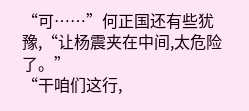“可……”何正国还有些犹豫,“让杨震夹在中间,太危险了。”
“干咱们这行,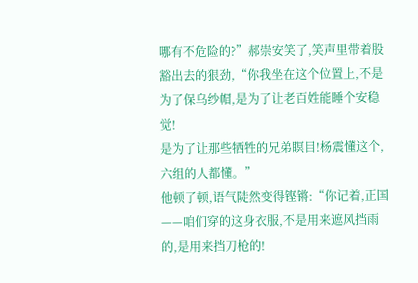哪有不危险的?”郝崇安笑了,笑声里带着股豁出去的狠劲,“你我坐在这个位置上,不是为了保乌纱帽,是为了让老百姓能睡个安稳觉!
是为了让那些牺牲的兄弟瞑目!杨震懂这个,六组的人都懂。”
他顿了顿,语气陡然变得铿锵:“你记着,正国——咱们穿的这身衣服,不是用来遮风挡雨的,是用来挡刀枪的!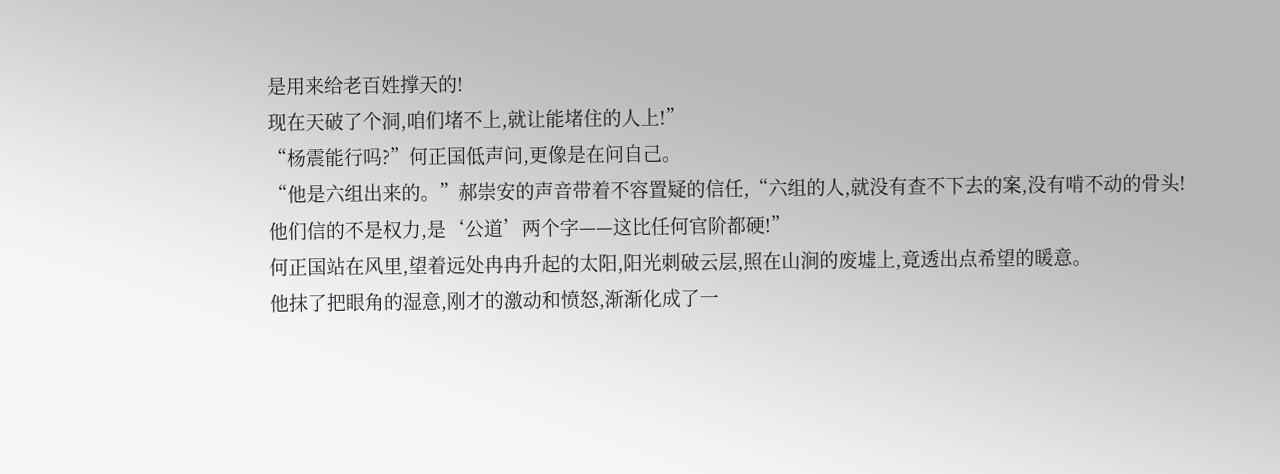是用来给老百姓撑天的!
现在天破了个洞,咱们堵不上,就让能堵住的人上!”
“杨震能行吗?”何正国低声问,更像是在问自己。
“他是六组出来的。”郝崇安的声音带着不容置疑的信任,“六组的人,就没有查不下去的案,没有啃不动的骨头!
他们信的不是权力,是‘公道’两个字——这比任何官阶都硬!”
何正国站在风里,望着远处冉冉升起的太阳,阳光刺破云层,照在山涧的废墟上,竟透出点希望的暖意。
他抹了把眼角的湿意,刚才的激动和愤怒,渐渐化成了一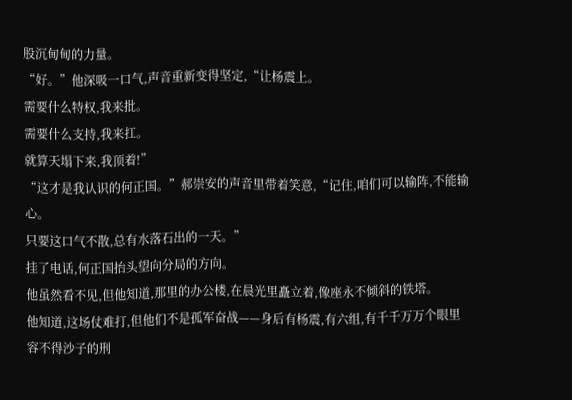股沉甸甸的力量。
“好。”他深吸一口气,声音重新变得坚定,“让杨震上。
需要什么特权,我来批。
需要什么支持,我来扛。
就算天塌下来,我顶着!”
“这才是我认识的何正国。”郝崇安的声音里带着笑意,“记住,咱们可以输阵,不能输心。
只要这口气不散,总有水落石出的一天。”
挂了电话,何正国抬头望向分局的方向。
他虽然看不见,但他知道,那里的办公楼,在晨光里矗立着,像座永不倾斜的铁塔。
他知道,这场仗难打,但他们不是孤军奋战——身后有杨震,有六组,有千千万万个眼里容不得沙子的刑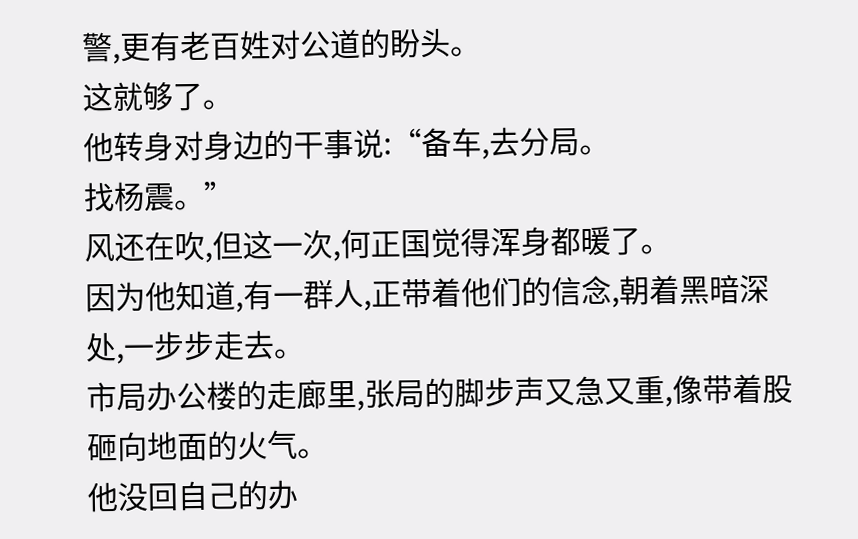警,更有老百姓对公道的盼头。
这就够了。
他转身对身边的干事说:“备车,去分局。
找杨震。”
风还在吹,但这一次,何正国觉得浑身都暖了。
因为他知道,有一群人,正带着他们的信念,朝着黑暗深处,一步步走去。
市局办公楼的走廊里,张局的脚步声又急又重,像带着股砸向地面的火气。
他没回自己的办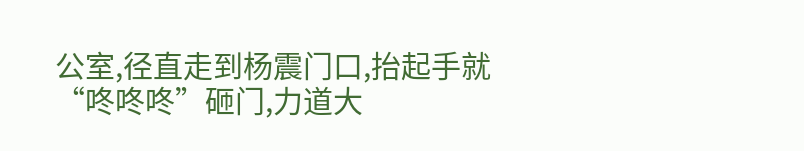公室,径直走到杨震门口,抬起手就“咚咚咚”砸门,力道大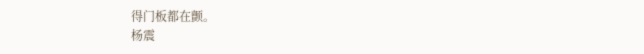得门板都在颤。
杨震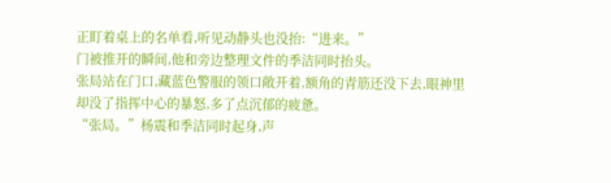正盯着桌上的名单看,听见动静头也没抬:“进来。”
门被推开的瞬间,他和旁边整理文件的季洁同时抬头。
张局站在门口,藏蓝色警服的领口敞开着,额角的青筋还没下去,眼神里却没了指挥中心的暴怒,多了点沉郁的疲惫。
“张局。”杨震和季洁同时起身,声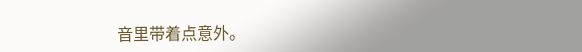音里带着点意外。